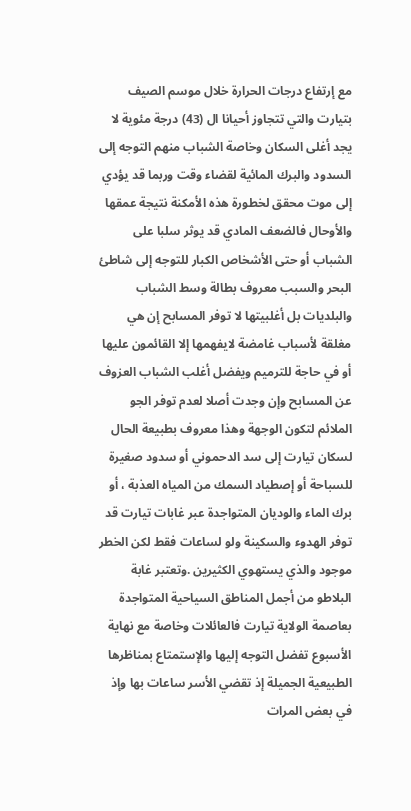مع إرتفاع درجات الحرارة خلال موسم الصيف بتيارت والتي تتجاوز أحيانا ال (43) درجة مئوية لا يجد أغلى السكان وخاصة الشباب منهم التوجه إلى السدود والبرك المائية لقضاء وقت وربما قد يؤدي إلى موت محقق لخطورة هذه الأمكنة نتيجة عمقها والأوحال فالضعف المادي قد يوثر سلبا على الشباب أو حتى الأشخاص الكبار للتوجه إلى شاطئ البحر والسبب معروف بطالة وسط الشباب والبلديات بل أغلبيتها لا توفر المسابح إن هي مغلقة لأسباب غامضة لايفهمها إلا القائمون عليها أو في حاجة للترميم ويفضل أغلب الشباب العزوف عن المسابح وإن وجدت أصلا لعدم توفر الجو الملائم لتكون الوجهة وهذا معروف بطبيعة الحال لسكان تيارت إلى سد الدحموني أو سدود صغيرة للسباحة أو إصطياد السمك من المياه العذبة ، أو برك الماء والوديان المتواجدة عبر غابات تيارت قد توفر الهدوء والسكينة ولو لساعات فقط لكن الخطر موجود والذي يستهوي الكثيرين .وتعتبر غابة البلاطو من أجمل المناطق السياحية المتواجدة بعاصمة الولاية تيارت فالعائلات وخاصة مع نهاية الأسبوع تفضل التوجه إليها والإستمتاع بمناظرها الطبيعية الجميلة إذ تقضي الأسر ساعات بها وإذ في بعض المرات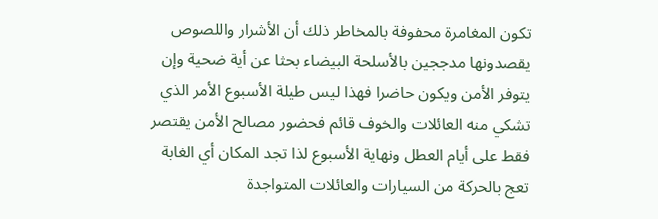تكون المغامرة محفوفة بالمخاطر ذلك أن الأشرار واللصوص يقصدونها مدججين بالأسلحة البيضاء بحثا عن أية ضحية وإن يتوفر الأمن ويكون حاضرا فهذا ليس طيلة الأسبوع الأمر الذي تشكي منه العائلات والخوف قائم فحضور مصالح الأمن يقتصر فقط على أيام العطل ونهاية الأسبوع لذا تجد المكان أي الغابة تعج بالحركة من السيارات والعائلات المتواجدة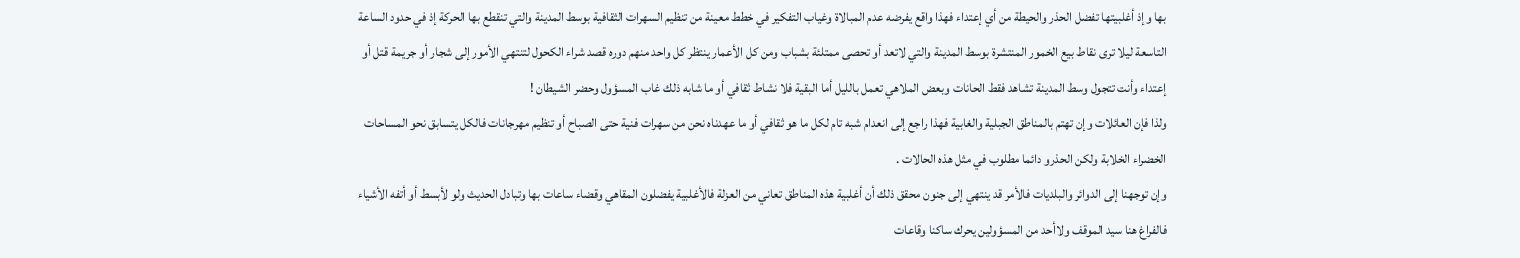بها وإذ أغلبيتها تفضل الحذر والحيطة من أي إعتداء فهذا واقع يفرضه عدم المبالاة وغياب التفكير في خطط معينة من تنظيم السهرات الثقافية بوسط المدينة والتي تنقطع بها الحركة إذ في حدود الساعة التاسعة ليلا ترى نقاط بيع الخمور المنتشرة بوسط المدينة والتي لاتعد أو تحصى ممتلئة بشباب ومن كل الأعمار ينتظر كل واحد منهم دوره قصد شراء الكحول لتنتهي الأمور إلى شجار أو جريمة قتل أو إعتداء وأنت تتجول وسط المدينة تشاهد فقط الحانات وبعض الملاهي تعمل بالليل أما البقية فلا نشاط ثقافي أو ما شابه ذلك غاب المسؤول وحضر الشيطان !
ولذا فإن العائلات وإن تهتم بالمناطق الجبلية والغابية فهذا راجع إلى انعدام شبه تام لكل ما هو ثقافي أو ما عهدناه نحن من سهرات فنية حتى الصباح أو تنظيم مهرجانات فالكل يتسابق نحو المساحات الخضراء الخلابة ولكن الحذرو دائما مطلوب في مثل هذه الحالات .
وإن توجهنا إلى الدوائر والبلديات فالأمر قد ينتهي إلى جنون محقق ذلك أن أغلبية هذه المناطق تعاني من العزلة فالأغلبية يفضلون المقاهي وقضاء ساعات بها وتبادل الحديث ولو لأبسط أو أتفه الأشياء فالفراغ هنا سيد الموقف ولاأحد من المسؤولين يحرك ساكنا وقاعات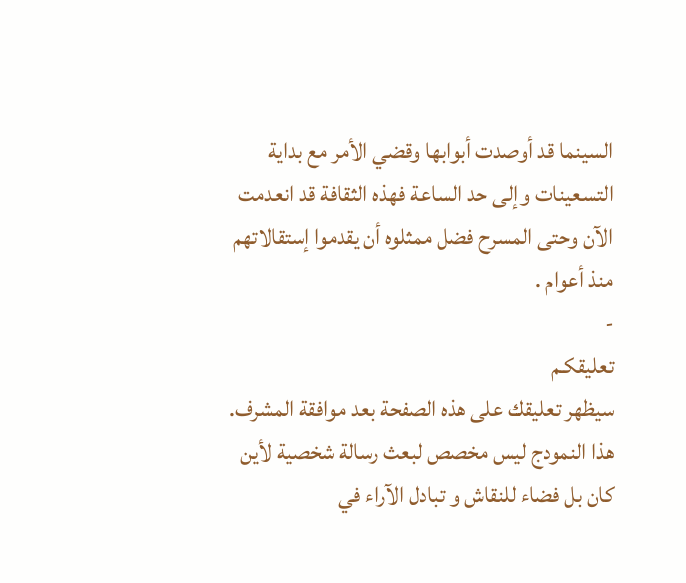السينما قد أوصدت أبوابها وقضي الأمر مع بداية التسعينات وإلى حد الساعة فهذه الثقافة قد انعدمت الآن وحتى المسرح فضل ممثلوه أن يقدموا إستقالاتهم منذ أعوام .
-
تعليقكـم
سيظهر تعليقك على هذه الصفحة بعد موافقة المشرف.
هذا النمودج ليس مخصص لبعث رسالة شخصية لأين كان بل فضاء للنقاش و تبادل الآراء في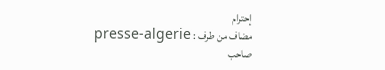إحترام
مضاف من طرف : presse-algerie
صاحب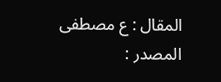المقال : ع مصطفى
المصدر :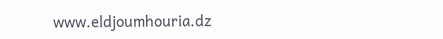www.eldjoumhouria.dz